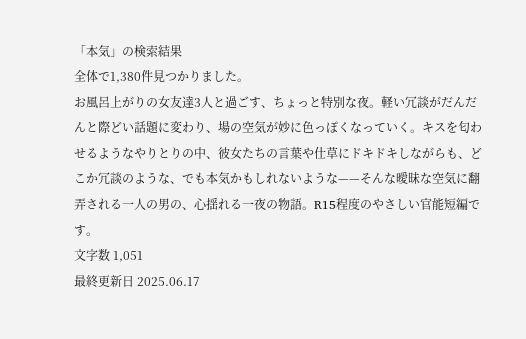「本気」の検索結果
全体で1,380件見つかりました。
お風呂上がりの女友達3人と過ごす、ちょっと特別な夜。軽い冗談がだんだんと際どい話題に変わり、場の空気が妙に色っぽくなっていく。キスを匂わせるようなやりとりの中、彼女たちの言葉や仕草にドキドキしながらも、どこか冗談のような、でも本気かもしれないような——そんな曖昧な空気に翻弄される一人の男の、心揺れる一夜の物語。R15程度のやさしい官能短編です。
文字数 1,051
最終更新日 2025.06.17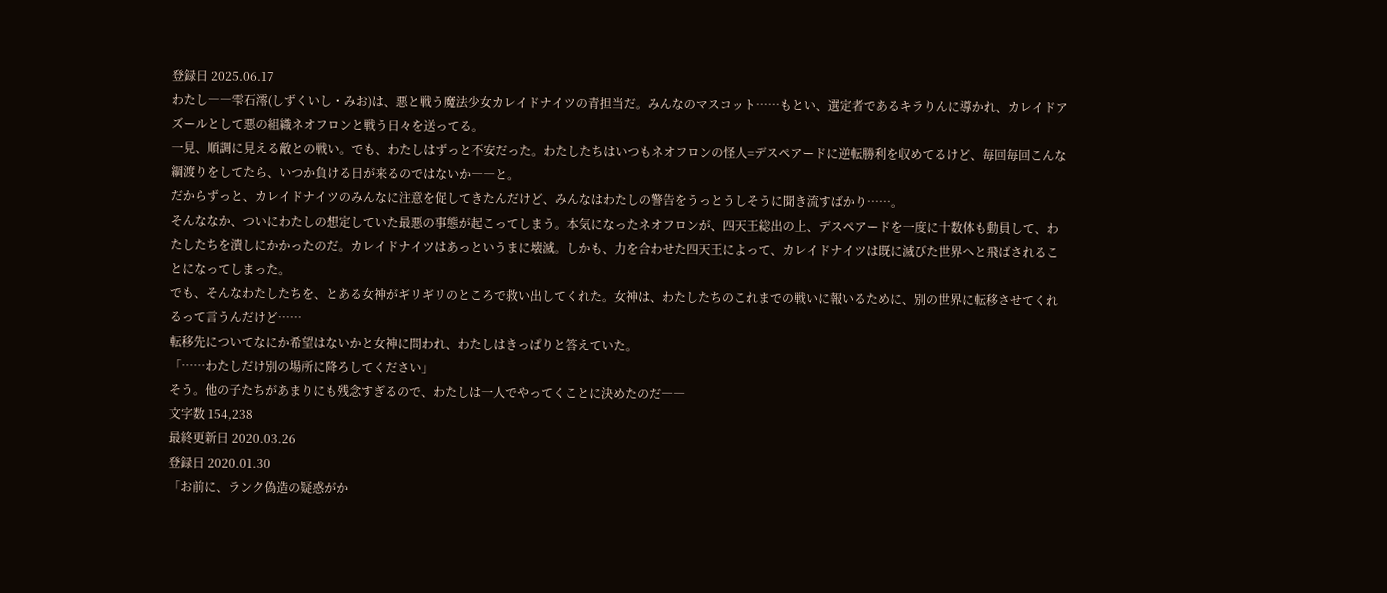登録日 2025.06.17
わたし――雫石澪(しずくいし・みお)は、悪と戦う魔法少女カレイドナイツの青担当だ。みんなのマスコット……もとい、選定者であるキラりんに導かれ、カレイドアズールとして悪の組織ネオフロンと戦う日々を送ってる。
一見、順調に見える敵との戦い。でも、わたしはずっと不安だった。わたしたちはいつもネオフロンの怪人=デスペアードに逆転勝利を収めてるけど、毎回毎回こんな綱渡りをしてたら、いつか負ける日が来るのではないか――と。
だからずっと、カレイドナイツのみんなに注意を促してきたんだけど、みんなはわたしの警告をうっとうしそうに聞き流すばかり……。
そんななか、ついにわたしの想定していた最悪の事態が起こってしまう。本気になったネオフロンが、四天王総出の上、デスペアードを一度に十数体も動員して、わたしたちを潰しにかかったのだ。カレイドナイツはあっというまに壊滅。しかも、力を合わせた四天王によって、カレイドナイツは既に滅びた世界へと飛ばされることになってしまった。
でも、そんなわたしたちを、とある女神がギリギリのところで救い出してくれた。女神は、わたしたちのこれまでの戦いに報いるために、別の世界に転移させてくれるって言うんだけど……
転移先についてなにか希望はないかと女神に問われ、わたしはきっぱりと答えていた。
「……わたしだけ別の場所に降ろしてください」
そう。他の子たちがあまりにも残念すぎるので、わたしは一人でやってくことに決めたのだ――
文字数 154,238
最終更新日 2020.03.26
登録日 2020.01.30
「お前に、ランク偽造の疑惑がか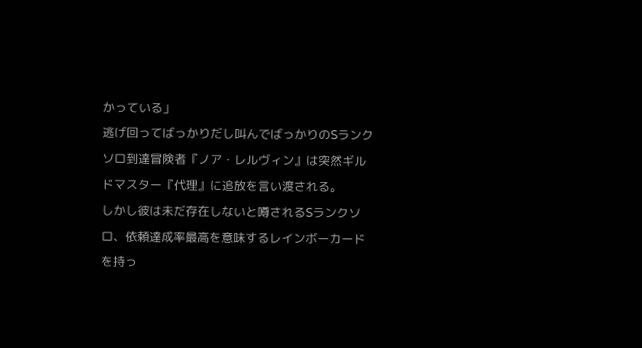かっている」
逃げ回ってばっかりだし叫んでばっかりのSランクソロ到達冒険者『ノア・レルヴィン』は突然ギルドマスター『代理』に追放を言い渡される。
しかし彼は未だ存在しないと噂されるSランクソロ、依頼達成率最高を意味するレインボーカードを持っ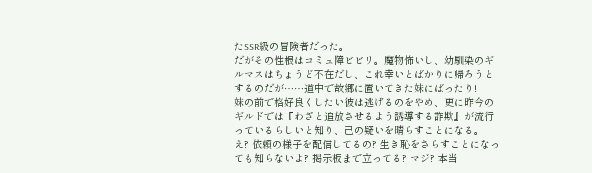たSSR級の冒険者だった。
だがその性根はコミュ障ビビリ。魔物怖いし、幼馴染のギルマスはちょうど不在だし、これ幸いとばかりに帰ろうとするのだが……道中で故郷に置いてきた妹にばったり!
妹の前で格好良くしたい彼は逃げるのをやめ、更に昨今のギルドでは『わざと追放させるよう誘導する詐欺』が流行っているらしいと知り、己の疑いを晴らすことになる。
え? 依頼の様子を配信してるの? 生き恥をさらすことになっても知らないよ? 掲示板まで立ってる? マジ? 本当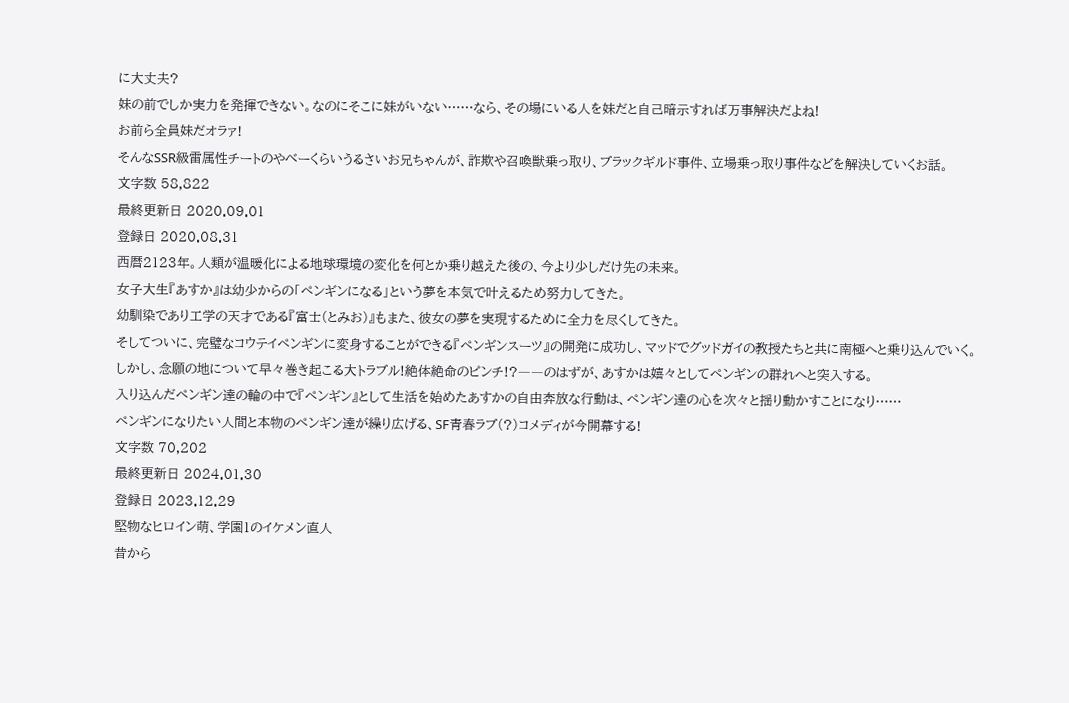に大丈夫?
妹の前でしか実力を発揮できない。なのにそこに妹がいない……なら、その場にいる人を妹だと自己暗示すれば万事解決だよね!
お前ら全員妹だオラァ!
そんなSSR級雷属性チートのやべーくらいうるさいお兄ちゃんが、詐欺や召喚獣乗っ取り、ブラックギルド事件、立場乗っ取り事件などを解決していくお話。
文字数 58,822
最終更新日 2020.09.01
登録日 2020.08.31
西暦2123年。人類が温暖化による地球環境の変化を何とか乗り越えた後の、今より少しだけ先の未来。
女子大生『あすか』は幼少からの「ペンギンになる」という夢を本気で叶えるため努力してきた。
幼馴染であり工学の天才である『富士(とみお)』もまた、彼女の夢を実現するために全力を尽くしてきた。
そしてついに、完璧なコウテイペンギンに変身することができる『ペンギンスーツ』の開発に成功し、マッドでグッドガイの教授たちと共に南極へと乗り込んでいく。
しかし、念願の地について早々巻き起こる大トラブル!絶体絶命のピンチ!?――のはずが、あすかは嬉々としてペンギンの群れへと突入する。
入り込んだペンギン達の輪の中で『ペンギン』として生活を始めたあすかの自由奔放な行動は、ペンギン達の心を次々と揺り動かすことになり……
ペンギンになりたい人間と本物のペンギン達が繰り広げる、SF青春ラブ(?)コメディが今開幕する!
文字数 70,202
最終更新日 2024.01.30
登録日 2023.12.29
堅物なヒロイン萌、学園1のイケメン直人
昔から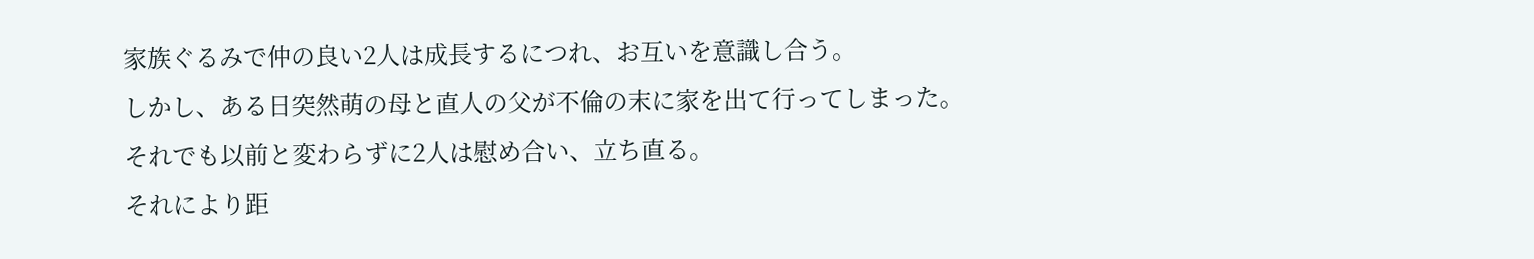家族ぐるみで仲の良い2人は成長するにつれ、お互いを意識し合う。
しかし、ある日突然萌の母と直人の父が不倫の末に家を出て行ってしまった。
それでも以前と変わらずに2人は慰め合い、立ち直る。
それにより距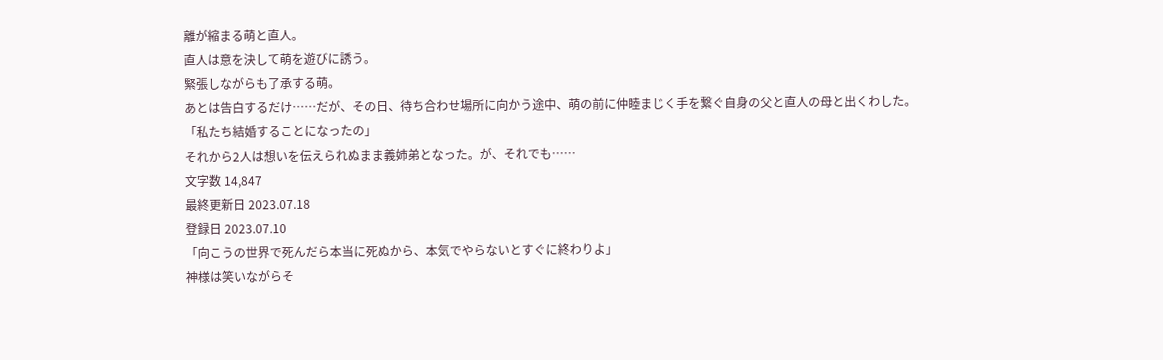離が縮まる萌と直人。
直人は意を決して萌を遊びに誘う。
緊張しながらも了承する萌。
あとは告白するだけ……だが、その日、待ち合わせ場所に向かう途中、萌の前に仲睦まじく手を繋ぐ自身の父と直人の母と出くわした。
「私たち結婚することになったの」
それから2人は想いを伝えられぬまま義姉弟となった。が、それでも……
文字数 14,847
最終更新日 2023.07.18
登録日 2023.07.10
「向こうの世界で死んだら本当に死ぬから、本気でやらないとすぐに終わりよ」
神様は笑いながらそ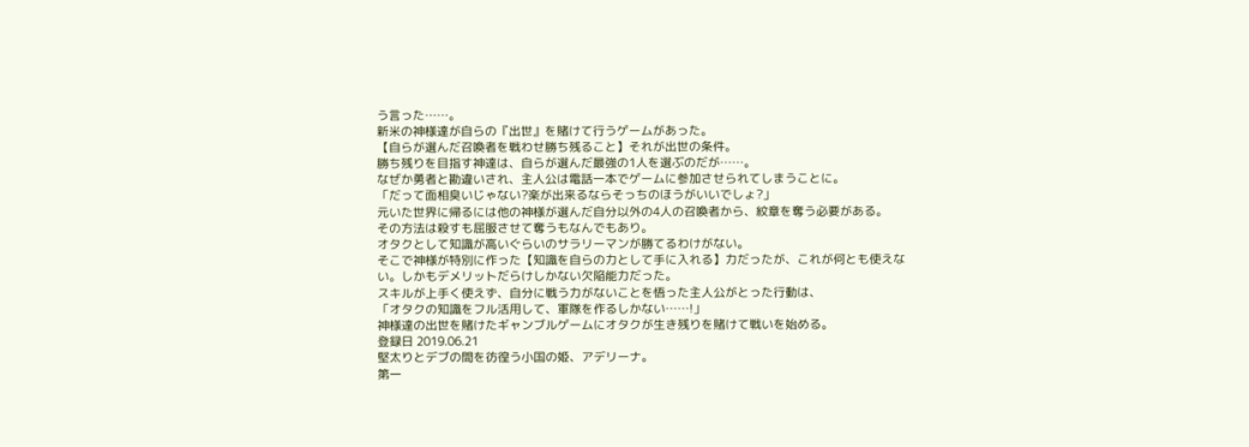う言った……。
新米の神様達が自らの『出世』を賭けて行うゲームがあった。
【自らが選んだ召喚者を戦わせ勝ち残ること】それが出世の条件。
勝ち残りを目指す神達は、自らが選んだ最強の1人を選ぶのだが……。
なぜか勇者と勘違いされ、主人公は電話一本でゲームに参加させられてしまうことに。
「だって面相臭いじゃない?楽が出来るならそっちのほうがいいでしょ?」
元いた世界に帰るには他の神様が選んだ自分以外の4人の召喚者から、紋章を奪う必要がある。
その方法は殺すも屈服させて奪うもなんでもあり。
オタクとして知識が高いぐらいのサラリーマンが勝てるわけがない。
そこで神様が特別に作った【知識を自らの力として手に入れる】力だったが、これが何とも使えない。しかもデメリットだらけしかない欠陥能力だった。
スキルが上手く使えず、自分に戦う力がないことを悟った主人公がとった行動は、
「オタクの知識をフル活用して、軍隊を作るしかない……!」
神様達の出世を賭けたギャンブルゲームにオタクが生き残りを賭けて戦いを始める。
登録日 2019.06.21
堅太りとデブの間を彷徨う小国の姫、アデリーナ。
第一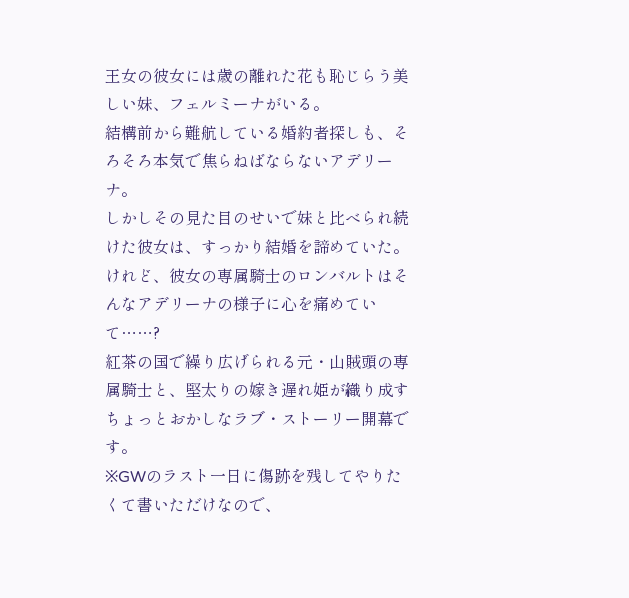王女の彼女には歳の離れた花も恥じらう美しい妹、フェルミーナがいる。
結構前から難航している婚約者探しも、そろそろ本気で焦らねばならないアデリーナ。
しかしその見た目のせいで妹と比べられ続けた彼女は、すっかり結婚を諦めていた。
けれど、彼女の専属騎士のロンバルトはそんなアデリーナの様子に心を痛めていて……?
紅茶の国で繰り広げられる元・山賊頭の専属騎士と、堅太りの嫁き遅れ姫が織り成すちょっとおかしなラブ・ストーリー開幕です。
※GWのラスト一日に傷跡を残してやりたくて書いただけなので、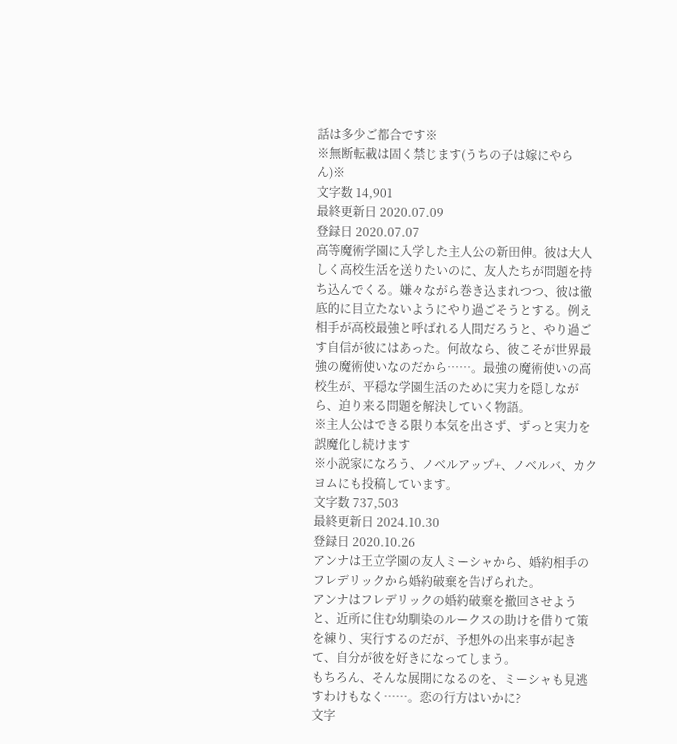話は多少ご都合です※
※無断転載は固く禁じます(うちの子は嫁にやらん)※
文字数 14,901
最終更新日 2020.07.09
登録日 2020.07.07
高等魔術学園に入学した主人公の新田伸。彼は大人しく高校生活を送りたいのに、友人たちが問題を持ち込んでくる。嫌々ながら巻き込まれつつ、彼は徹底的に目立たないようにやり過ごそうとする。例え相手が高校最強と呼ばれる人間だろうと、やり過ごす自信が彼にはあった。何故なら、彼こそが世界最強の魔術使いなのだから……。最強の魔術使いの高校生が、平穏な学園生活のために実力を隠しながら、迫り来る問題を解決していく物語。
※主人公はできる限り本気を出さず、ずっと実力を誤魔化し続けます
※小説家になろう、ノベルアップ+、ノベルバ、カクヨムにも投稿しています。
文字数 737,503
最終更新日 2024.10.30
登録日 2020.10.26
アンナは王立学園の友人ミーシャから、婚約相手のフレデリックから婚約破棄を告げられた。
アンナはフレデリックの婚約破棄を撤回させようと、近所に住む幼馴染のルークスの助けを借りて策を練り、実行するのだが、予想外の出来事が起きて、自分が彼を好きになってしまう。
もちろん、そんな展開になるのを、ミーシャも見逃すわけもなく……。恋の行方はいかに?
文字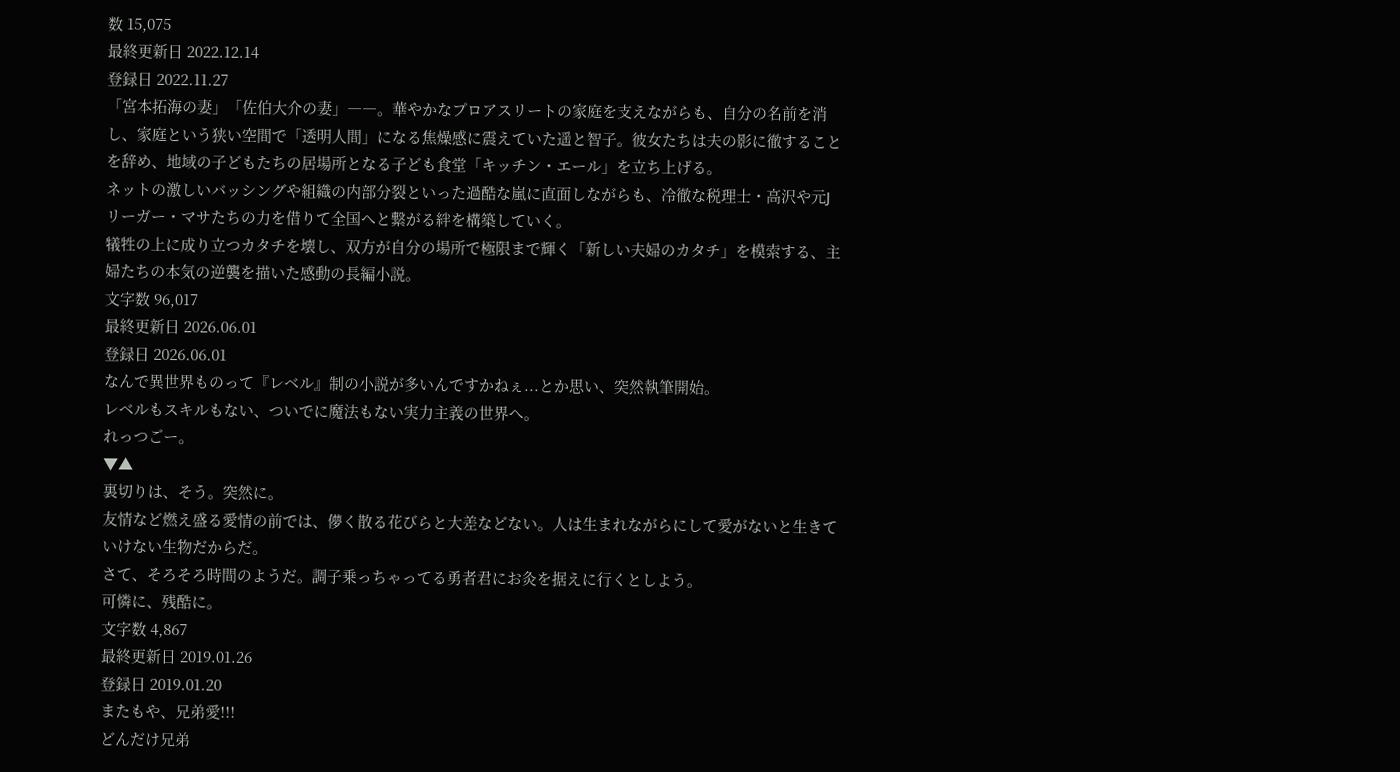数 15,075
最終更新日 2022.12.14
登録日 2022.11.27
「宮本拓海の妻」「佐伯大介の妻」――。華やかなプロアスリートの家庭を支えながらも、自分の名前を消し、家庭という狭い空間で「透明人間」になる焦燥感に震えていた遥と智子。彼女たちは夫の影に徹することを辞め、地域の子どもたちの居場所となる子ども食堂「キッチン・エール」を立ち上げる。
ネットの激しいバッシングや組織の内部分裂といった過酷な嵐に直面しながらも、冷徹な税理士・高沢や元Jリーガー・マサたちの力を借りて全国へと繋がる絆を構築していく。
犠牲の上に成り立つカタチを壊し、双方が自分の場所で極限まで輝く「新しい夫婦のカタチ」を模索する、主婦たちの本気の逆襲を描いた感動の長編小説。
文字数 96,017
最終更新日 2026.06.01
登録日 2026.06.01
なんで異世界ものって『レベル』制の小説が多いんですかねぇ...とか思い、突然執筆開始。
レベルもスキルもない、ついでに魔法もない実力主義の世界へ。
れっつごー。
▼▲
裏切りは、そう。突然に。
友情など燃え盛る愛情の前では、儚く散る花びらと大差などない。人は生まれながらにして愛がないと生きていけない生物だからだ。
さて、そろそろ時間のようだ。調子乗っちゃってる勇者君にお灸を据えに行くとしよう。
可憐に、残酷に。
文字数 4,867
最終更新日 2019.01.26
登録日 2019.01.20
またもや、兄弟愛!!!
どんだけ兄弟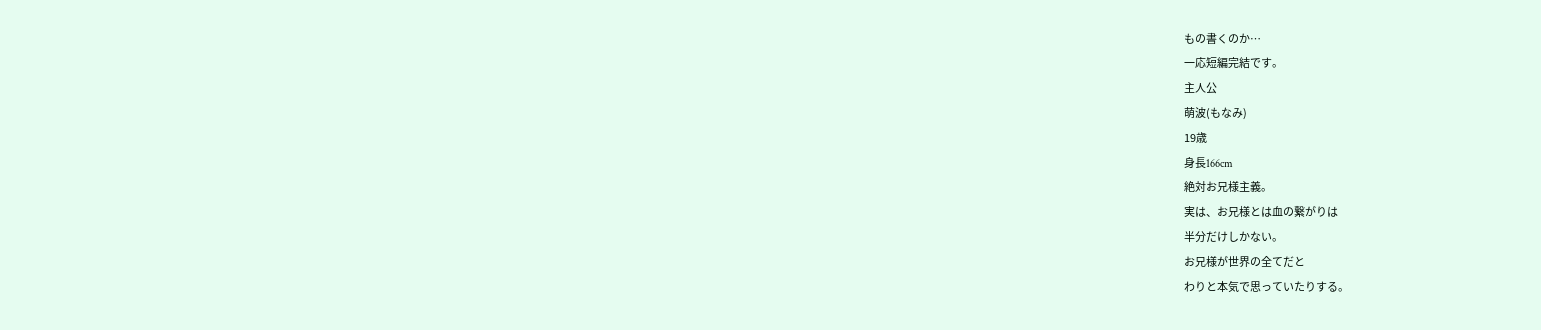もの書くのか…
一応短編完結です。
主人公
萌波(もなみ)
19歳
身長166cm
絶対お兄様主義。
実は、お兄様とは血の繋がりは
半分だけしかない。
お兄様が世界の全てだと
わりと本気で思っていたりする。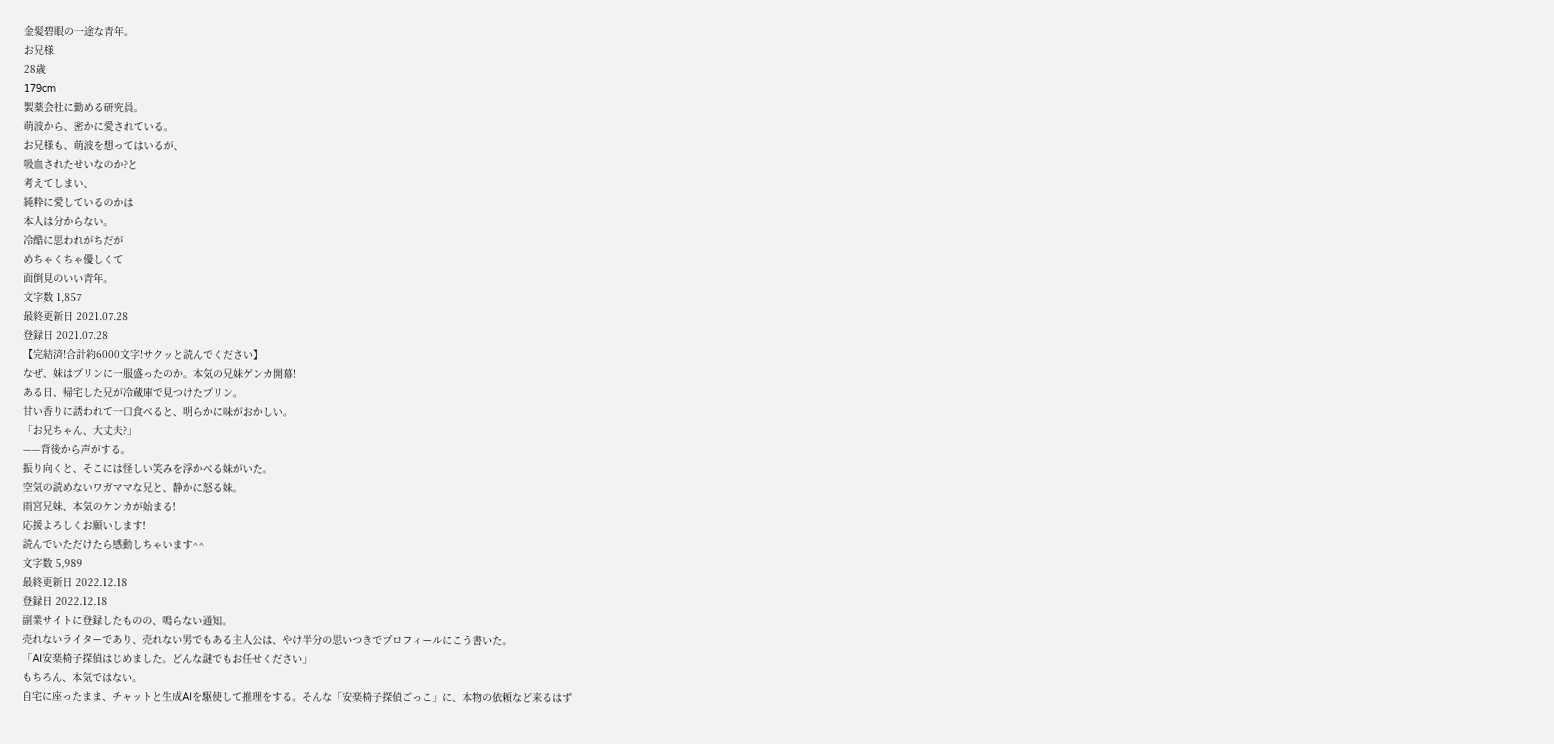金髪碧眼の一途な青年。
お兄様
28歳
179cm
製薬会社に勤める研究員。
萌波から、密かに愛されている。
お兄様も、萌波を想ってはいるが、
吸血されたせいなのか?と
考えてしまい、
純粋に愛しているのかは
本人は分からない。
冷酷に思われがちだが
めちゃくちゃ優しくて
面倒見のいい青年。
文字数 1,857
最終更新日 2021.07.28
登録日 2021.07.28
【完結済!合計約6000文字!サクッと読んでください】
なぜ、妹はプリンに一服盛ったのか。本気の兄妹ゲンカ開幕!
ある日、帰宅した兄が冷蔵庫で見つけたプリン。
甘い香りに誘われて一口食べると、明らかに味がおかしい。
「お兄ちゃん、大丈夫?」
——背後から声がする。
振り向くと、そこには怪しい笑みを浮かべる妹がいた。
空気の読めないワガママな兄と、静かに怒る妹。
雨宮兄妹、本気のケンカが始まる!
応援よろしくお願いします!
読んでいただけたら感動しちゃいます^^
文字数 5,989
最終更新日 2022.12.18
登録日 2022.12.18
副業サイトに登録したものの、鳴らない通知。
売れないライターであり、売れない男でもある主人公は、やけ半分の思いつきでプロフィールにこう書いた。
「AI安楽椅子探偵はじめました。どんな謎でもお任せください」
もちろん、本気ではない。
自宅に座ったまま、チャットと生成AIを駆使して推理をする。そんな「安楽椅子探偵ごっこ」に、本物の依頼など来るはず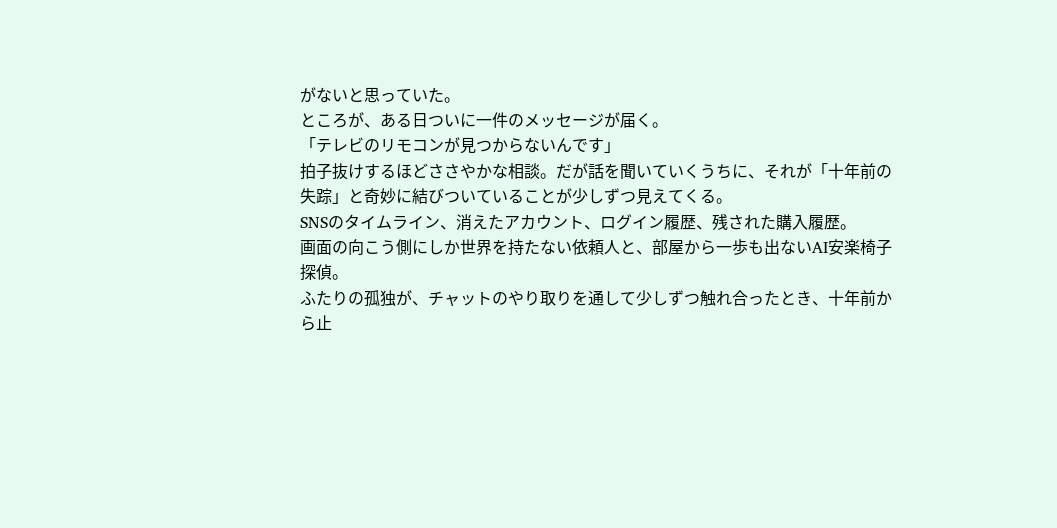がないと思っていた。
ところが、ある日ついに一件のメッセージが届く。
「テレビのリモコンが見つからないんです」
拍子抜けするほどささやかな相談。だが話を聞いていくうちに、それが「十年前の失踪」と奇妙に結びついていることが少しずつ見えてくる。
SNSのタイムライン、消えたアカウント、ログイン履歴、残された購入履歴。
画面の向こう側にしか世界を持たない依頼人と、部屋から一歩も出ないAI安楽椅子探偵。
ふたりの孤独が、チャットのやり取りを通して少しずつ触れ合ったとき、十年前から止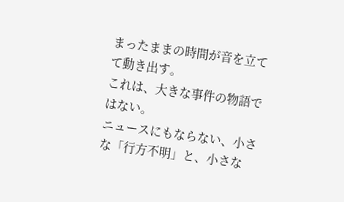まったままの時間が音を立てて動き出す。
これは、大きな事件の物語ではない。
ニュースにもならない、小さな「行方不明」と、小さな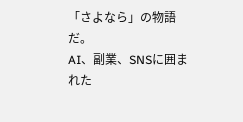「さよなら」の物語だ。
AI、副業、SNSに囲まれた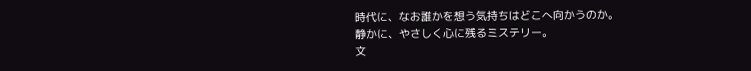時代に、なお誰かを想う気持ちはどこへ向かうのか。
静かに、やさしく心に残るミステリー。
文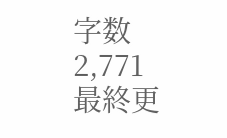字数 2,771
最終更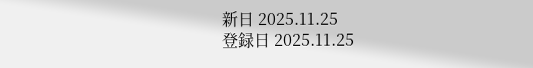新日 2025.11.25
登録日 2025.11.25